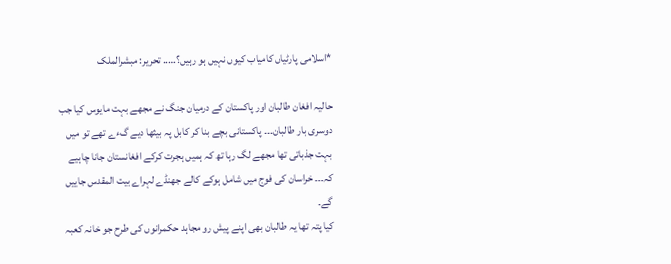*اسلامی پارٹیاں کامیاب کیوں نہیں ہو رہیں؟….. تحریر: مبشرالملک

حالیہ افغان طالبان اور پاکستان کے درمیان جنگ نے مجھے بہت مایوس کیا جب دوسری بار طالبان۔۔۔ پاکستانی بچے بنا کر کابل پہ بیثھا دیے گءے تھے تو میں بہت جذباتی تھا مجھے لگ رہا تھ کہ ہمیں ہجرت کرکے افغانستان جانا چاہیے کہ۔۔۔ خراسان کی فوج میں شامل ہوکے کالے جھنڈے لہراے بیت المقدس جاییں گے۔
کیا پتہ تھا یہ طالبان بھی اپنے پیش رو مجاہد حکمرانوں کی طرح جو خانہ کعبہ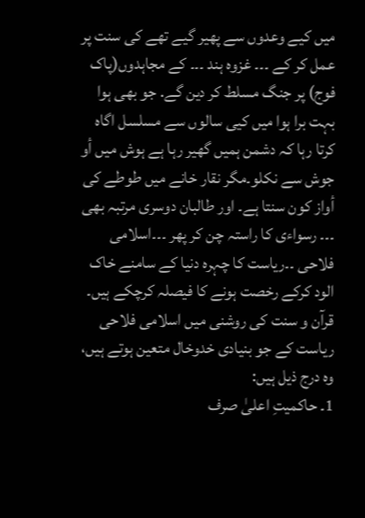میں کیے وعدوں سے پھیر گیے تھے کی سنت پر عمل کر کے ۔۔۔ غزوہ ہند ۔۔۔ کے مجاہدوں(پاک فوج) پر جنگ مسلط کر دین گے. جو بھی ہوا بہت برا ہوا میں کیی سالوں سے مسلسل اگاہ کرتا رہا کہ دشمن ہمیں گھیر رہا ہے ہوش میں أو جوش سے نکلو۔مگر نقار خانے میں طوطے کی أواز کون سنتا ہے۔ اور طالبان دوسری مرتبہ بھی ۔۔۔ رسواءی کا راستہ چن کر پھر ۔۔۔اسلامی فلاحی ۔۔ریاست کا چہرہ دنیا کے سامنے خاک الود کرکے رخصت ہونے کا فیصلہ کرچکے ہیں۔
قرآن و سنت کی روشنی میں اسلامی فلاحی ریاست کے جو بنیادی خدوخال متعین ہوتے ہیں، وہ درج ذیل ہیں:
1۔ حاکمیتِ اعلیٰ صرف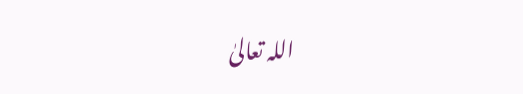اللہ تعالیٰ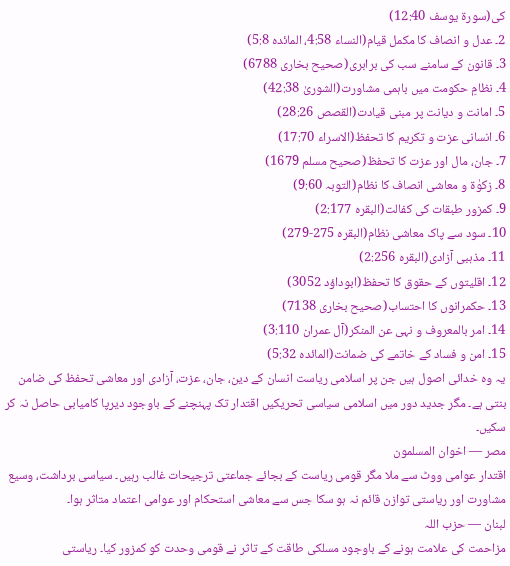کی(سورۃ یوسف 12:40)
2۔ عدل و انصاف کا مکمل قیام(النساء 4:58، المائدہ 5:8)
3۔ قانون کے سامنے سب کی برابری(صحیح بخاری 6788)
4۔ نظامِ حکومت میں باہمی مشاورت(الشوریٰ 42:38)
5۔ امانت و دیانت پر مبنی قیادت(القصص 28:26)
6۔ انسانی عزت و تکریم کا تحفظ(الاسراء 17:70)
7۔ جان، مال اور عزت کا تحفظ(صحیح مسلم 1679)
8۔ زکوٰۃ و معاشی انصاف کا نظام(التوبہ 9:60)
9۔ کمزور طبقات کی کفالت(البقرہ 2:177)
10۔ سود سے پاک معاشی نظام(البقرہ 275-279)
11۔ مذہبی آزادی(البقرہ 2:256)
12۔ اقلیتوں کے حقوق کا تحفظ(ابوداؤد 3052)
13۔ حکمرانوں کا احتساب(صحیح بخاری 7138)
14۔ امر بالمعروف و نہی عن المنکر(آل عمران 3:110)
15۔ امن و فساد کے خاتمے کی ضمانت(المائدہ 5:32)
یہ وہ خدائی اصول ہیں جن پر اسلامی ریاست انسان کے دین، جان، عزت، آزادی اور معاشی تحفظ کی ضامن بنتی ہے۔ مگر جدید دور میں اسلامی سیاسی تحریکیں اقتدار تک پہنچنے کے باوجود دیرپا کامیابی حاصل نہ کر سکیں۔
مصر — اخوان المسلمون
اقتدار عوامی ووٹ سے ملا مگر قومی ریاست کے بجائے جماعتی ترجیحات غالب رہیں۔ سیاسی برداشت، وسیع مشاورت اور ریاستی توازن قائم نہ ہو سکا جس سے معاشی استحکام اور عوامی اعتماد متاثر ہوا۔
لبنان — حزب اللہ
مزاحمت کی علامت ہونے کے باوجود مسلکی طاقت کے تاثر نے قومی وحدت کو کمزور کیا۔ ریاستی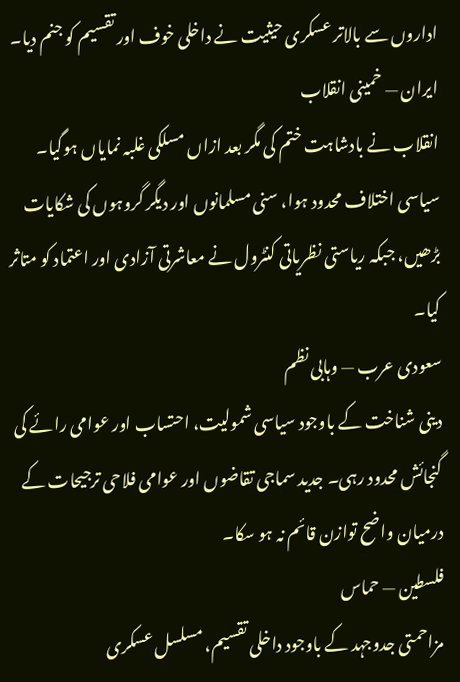اداروں سے بالاتر عسکری حیثیت نے داخلی خوف اور تقسیم کو جنم دیا۔
ایران — خمینی انقلاب
انقلاب نے بادشاہت ختم کی مگر بعد ازاں مسلکی غلبہ نمایاں ہوگیا۔ سیاسی اختلاف محدود ہوا، سنی مسلمانوں اور دیگر گروہوں کی شکایات بڑھیں، جبکہ ریاستی نظریاتی کنٹرول نے معاشرتی آزادی اور اعتماد کو متاثر کیا۔
سعودی عرب — وہابی نظم
دینی شناخت کے باوجود سیاسی شمولیت، احتساب اور عوامی رائے کی گنجائش محدود رہی۔ جدید سماجی تقاضوں اور عوامی فلاحی ترجیحات کے درمیان واضح توازن قائم نہ ہو سکا۔
فلسطین — حماس
مزاحمتی جدوجہد کے باوجود داخلی تقسیم، مسلسل عسکری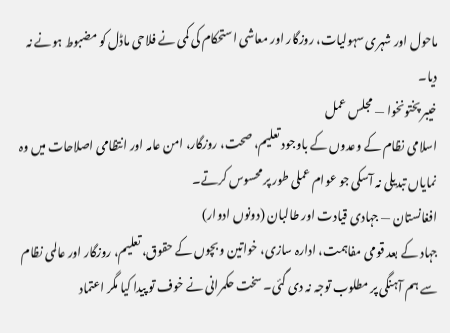ماحول اور شہری سہولیات، روزگار اور معاشی استحکام کی کمی نے فلاحی ماڈل کو مضبوط ہونے نہ دیا۔
خیبر پختونخوا — مجلس عمل
اسلامی نظام کے وعدوں کے باوجود تعلیم، صحت، روزگار، امن عامہ اور انتظامی اصلاحات میں وہ نمایاں تبدیلی نہ آسکی جو عوام عملی طور پر محسوس کرتے۔
افغانستان — جہادی قیادت اور طالبان (دونوں ادوار)
جہاد کے بعد قومی مفاہمت، ادارہ سازی، خواتین و بچوں کے حقوق، تعلیم، روزگار اور عالمی نظام سے ہم آہنگی پر مطلوب توجہ نہ دی گئی۔ سخت حکمرانی نے خوف تو پیدا کیا مگر اعتماد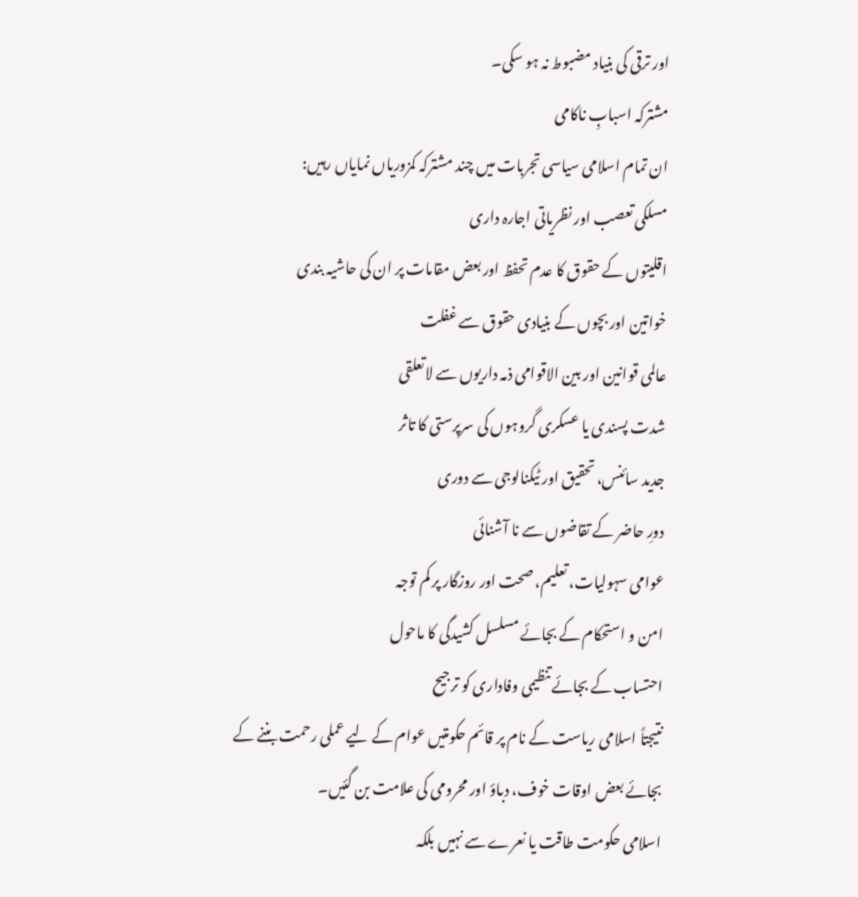اور ترقی کی بنیاد مضبوط نہ ہو سکی۔
مشترکہ اسبابِ ناکامی
ان تمام اسلامی سیاسی تجربات میں چند مشترکہ کمزوریاں نمایاں رہیں:
مسلکی تعصب اور نظریاتی اجارہ داری
اقلیتوں کے حقوق کا عدم تحفظ اور بعض مقامات پر ان کی حاشیہ بندی
خواتین اور بچوں کے بنیادی حقوق سے غفلت
عالمی قوانین اور بین الاقوامی ذمہ داریوں سے لاتعلقی
شدت پسندی یا عسکری گروہوں کی سرپرستی کا تاثر
جدید سائنس، تحقیق اور ٹیکنالوجی سے دوری
دورِ حاضر کے تقاضوں سے نا آشنائی
عوامی سہولیات، تعلیم، صحت اور روزگار پر کم توجہ
امن و استحکام کے بجائے مسلسل کشیدگی کا ماحول
احتساب کے بجائے تنظیمی وفاداری کو ترجیح
نتیجتاً اسلامی ریاست کے نام پر قائم حکومتیں عوام کے لیے عملی رحمت بننے کے بجائے بعض اوقات خوف، دباؤ اور محرومی کی علامت بن گئیں۔
اسلامی حکومت طاقت یا نعرے سے نہیں بلکہ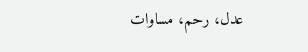عدل، رحم، مساوات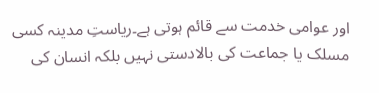اور عوامی خدمت سے قائم ہوتی ہے۔ریاستِ مدینہ کسی مسلک یا جماعت کی بالادستی نہیں بلکہ انسان کی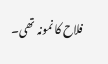فلاح کا نمونہ تھی۔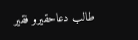طالب دعاحقیرو فقیر